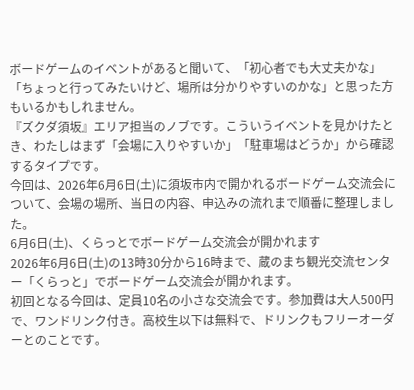ボードゲームのイベントがあると聞いて、「初心者でも大丈夫かな」「ちょっと行ってみたいけど、場所は分かりやすいのかな」と思った方もいるかもしれません。
『ズクダ須坂』エリア担当のノブです。こういうイベントを見かけたとき、わたしはまず「会場に入りやすいか」「駐車場はどうか」から確認するタイプです。
今回は、2026年6月6日(土)に須坂市内で開かれるボードゲーム交流会について、会場の場所、当日の内容、申込みの流れまで順番に整理しました。
6月6日(土)、くらっとでボードゲーム交流会が開かれます
2026年6月6日(土)の13時30分から16時まで、蔵のまち観光交流センター「くらっと」でボードゲーム交流会が開かれます。
初回となる今回は、定員10名の小さな交流会です。参加費は大人500円で、ワンドリンク付き。高校生以下は無料で、ドリンクもフリーオーダーとのことです。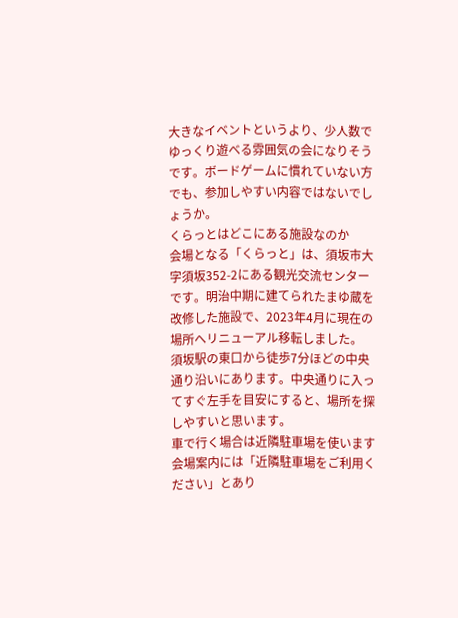大きなイベントというより、少人数でゆっくり遊べる雰囲気の会になりそうです。ボードゲームに慣れていない方でも、参加しやすい内容ではないでしょうか。
くらっとはどこにある施設なのか
会場となる「くらっと」は、須坂市大字須坂352-2にある観光交流センターです。明治中期に建てられたまゆ蔵を改修した施設で、2023年4月に現在の場所へリニューアル移転しました。
須坂駅の東口から徒歩7分ほどの中央通り沿いにあります。中央通りに入ってすぐ左手を目安にすると、場所を探しやすいと思います。
車で行く場合は近隣駐車場を使います
会場案内には「近隣駐車場をご利用ください」とあり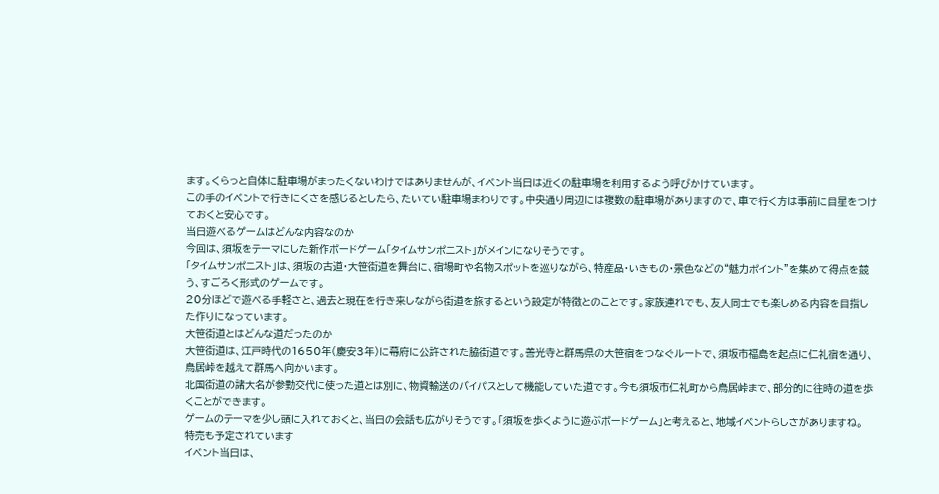ます。くらっと自体に駐車場がまったくないわけではありませんが、イベント当日は近くの駐車場を利用するよう呼びかけています。
この手のイベントで行きにくさを感じるとしたら、たいてい駐車場まわりです。中央通り周辺には複数の駐車場がありますので、車で行く方は事前に目星をつけておくと安心です。
当日遊べるゲームはどんな内容なのか
今回は、須坂をテーマにした新作ボードゲーム「タイムサンポニスト」がメインになりそうです。
「タイムサンポニスト」は、須坂の古道・大笹街道を舞台に、宿場町や名物スポットを巡りながら、特産品・いきもの・景色などの“魅力ポイント”を集めて得点を競う、すごろく形式のゲームです。
20分ほどで遊べる手軽さと、過去と現在を行き来しながら街道を旅するという設定が特徴とのことです。家族連れでも、友人同士でも楽しめる内容を目指した作りになっています。
大笹街道とはどんな道だったのか
大笹街道は、江戸時代の1650年(慶安3年)に幕府に公許された脇街道です。善光寺と群馬県の大笹宿をつなぐルートで、須坂市福島を起点に仁礼宿を通り、鳥居峠を越えて群馬へ向かいます。
北国街道の諸大名が参勤交代に使った道とは別に、物資輸送のバイパスとして機能していた道です。今も須坂市仁礼町から鳥居峠まで、部分的に往時の道を歩くことができます。
ゲームのテーマを少し頭に入れておくと、当日の会話も広がりそうです。「須坂を歩くように遊ぶボードゲーム」と考えると、地域イベントらしさがありますね。
特売も予定されています
イベント当日は、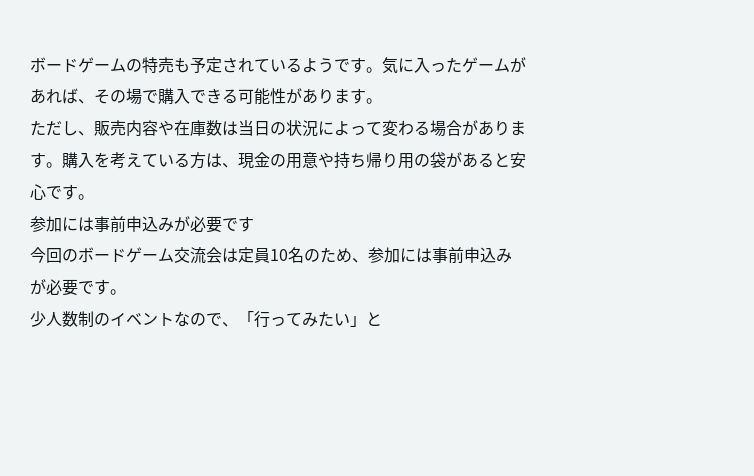ボードゲームの特売も予定されているようです。気に入ったゲームがあれば、その場で購入できる可能性があります。
ただし、販売内容や在庫数は当日の状況によって変わる場合があります。購入を考えている方は、現金の用意や持ち帰り用の袋があると安心です。
参加には事前申込みが必要です
今回のボードゲーム交流会は定員10名のため、参加には事前申込みが必要です。
少人数制のイベントなので、「行ってみたい」と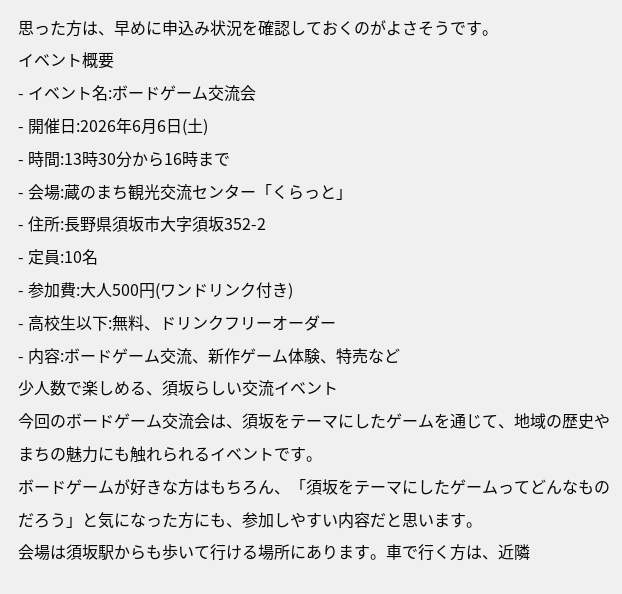思った方は、早めに申込み状況を確認しておくのがよさそうです。
イベント概要
- イベント名:ボードゲーム交流会
- 開催日:2026年6月6日(土)
- 時間:13時30分から16時まで
- 会場:蔵のまち観光交流センター「くらっと」
- 住所:長野県須坂市大字須坂352-2
- 定員:10名
- 参加費:大人500円(ワンドリンク付き)
- 高校生以下:無料、ドリンクフリーオーダー
- 内容:ボードゲーム交流、新作ゲーム体験、特売など
少人数で楽しめる、須坂らしい交流イベント
今回のボードゲーム交流会は、須坂をテーマにしたゲームを通じて、地域の歴史やまちの魅力にも触れられるイベントです。
ボードゲームが好きな方はもちろん、「須坂をテーマにしたゲームってどんなものだろう」と気になった方にも、参加しやすい内容だと思います。
会場は須坂駅からも歩いて行ける場所にあります。車で行く方は、近隣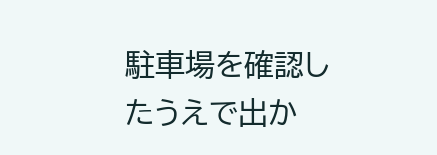駐車場を確認したうえで出か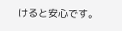けると安心です。